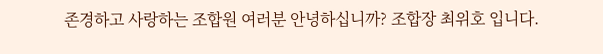존경하고 사랑하는 조합원 여러분 안녕하십니까? 조합장 최위호 입니다.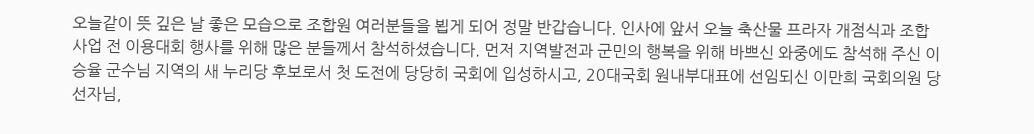오늘같이 뜻 깊은 날 좋은 모습으로 조합원 여러분들을 뵙게 되어 정말 반갑습니다. 인사에 앞서 오늘 축산물 프라자 개점식과 조합사업 전 이용대회 행사를 위해 많은 분들께서 참석하셨습니다. 먼저 지역발전과 군민의 행복을 위해 바쁘신 와중에도 참석해 주신 이승율 군수님 지역의 새 누리당 후보로서 첫 도전에 당당히 국회에 입성하시고, 20대국회 원내부대표에 선임되신 이만희 국회의원 당선자님,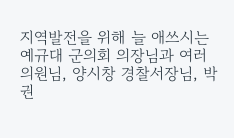지역발전을 위해 늘 애쓰시는 예규대 군의회 의장님과 여러 의원님, 양시창 경찰서장님, 박권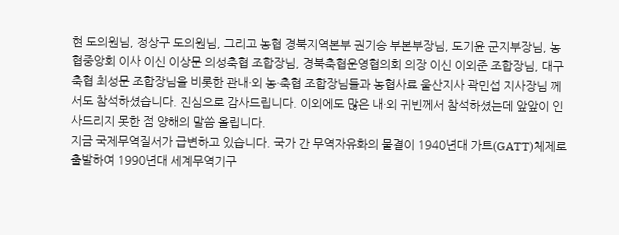현 도의원님, 정상구 도의원님, 그리고 농협 경북지역본부 권기승 부본부장님, 도기윤 군지부장님, 농협중앙회 이사 이신 이상문 의성축협 조합장님, 경북축협운영협의회 의장 이신 이외준 조합장님, 대구축협 최성문 조합장님을 비롯한 관내·외 농·축협 조합장님들과 농협사료 울산지사 곽민섭 지사장님 께서도 참석하셨습니다. 진심으로 감사드립니다. 이외에도 많은 내·외 귀빈께서 참석하셨는데 앞앞이 인사드리지 못한 점 양해의 말씀 올립니다.
지금 국제무역질서가 급변하고 있습니다. 국가 간 무역자유화의 물결이 1940년대 가트(GATT)체제로 출발하여 1990년대 세계무역기구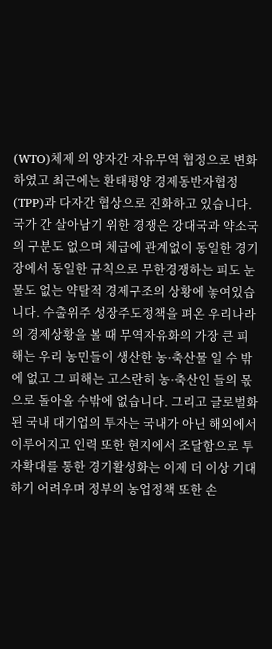(WTO)체제 의 양자간 자유무역 협정으로 변화하였고 최근에는 환태평양 경제동반자협정(TPP)과 다자간 협상으로 진화하고 있습니다. 국가 간 살아남기 위한 경쟁은 강대국과 약소국의 구분도 없으며 체급에 관계없이 동일한 경기장에서 동일한 규칙으로 무한경쟁하는 피도 눈물도 없는 약탈적 경제구조의 상황에 놓여있습니다. 수출위주 성장주도정책을 펴온 우리나라의 경제상황을 볼 때 무역자유화의 가장 큰 피해는 우리 농민들이 생산한 농·축산물 일 수 밖에 없고 그 피해는 고스란히 농·축산인 들의 몫으로 돌아올 수밖에 없습니다. 그리고 글로벌화 된 국내 대기업의 투자는 국내가 아닌 해외에서 이루어지고 인력 또한 현지에서 조달함으로 투자확대를 통한 경기활성화는 이제 더 이상 기대하기 어려우며 정부의 농업정책 또한 손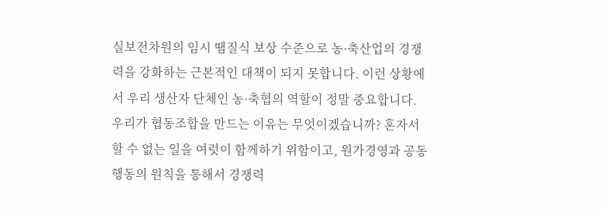실보전차원의 임시 땜질식 보상 수준으로 농·축산업의 경쟁력을 강화하는 근본적인 대책이 되지 못합니다. 이런 상황에서 우리 생산자 단체인 농·축협의 역할이 정말 중요합니다. 우리가 협동조합을 만드는 이유는 무엇이겠습니까? 혼자서 할 수 없는 일을 여럿이 함께하기 위함이고, 원가경영과 공동행동의 원칙을 통해서 경쟁력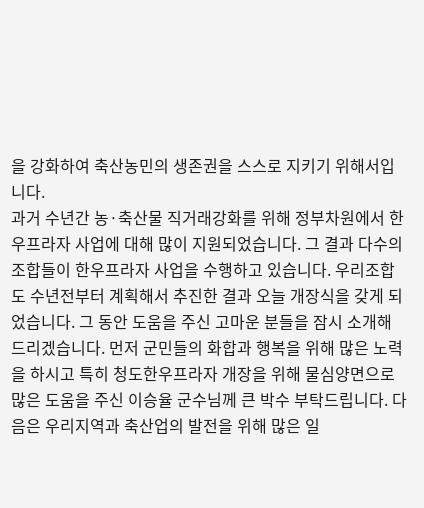을 강화하여 축산농민의 생존권을 스스로 지키기 위해서입니다.
과거 수년간 농·축산물 직거래강화를 위해 정부차원에서 한우프라자 사업에 대해 많이 지원되었습니다. 그 결과 다수의 조합들이 한우프라자 사업을 수행하고 있습니다. 우리조합도 수년전부터 계획해서 추진한 결과 오늘 개장식을 갖게 되었습니다. 그 동안 도움을 주신 고마운 분들을 잠시 소개해 드리겠습니다. 먼저 군민들의 화합과 행복을 위해 많은 노력을 하시고 특히 청도한우프라자 개장을 위해 물심양면으로 많은 도움을 주신 이승율 군수님께 큰 박수 부탁드립니다. 다음은 우리지역과 축산업의 발전을 위해 많은 일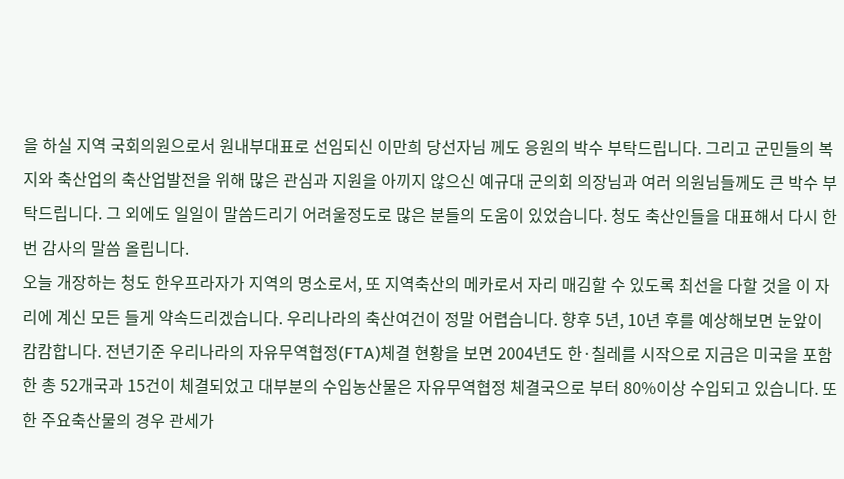을 하실 지역 국회의원으로서 원내부대표로 선임되신 이만희 당선자님 께도 응원의 박수 부탁드립니다. 그리고 군민들의 복지와 축산업의 축산업발전을 위해 많은 관심과 지원을 아끼지 않으신 예규대 군의회 의장님과 여러 의원님들께도 큰 박수 부탁드립니다. 그 외에도 일일이 말씀드리기 어려울정도로 많은 분들의 도움이 있었습니다. 청도 축산인들을 대표해서 다시 한 번 감사의 말씀 올립니다.
오늘 개장하는 청도 한우프라자가 지역의 명소로서, 또 지역축산의 메카로서 자리 매김할 수 있도록 최선을 다할 것을 이 자리에 계신 모든 들게 약속드리겠습니다. 우리나라의 축산여건이 정말 어렵습니다. 향후 5년, 10년 후를 예상해보면 눈앞이 캄캄합니다. 전년기준 우리나라의 자유무역협정(FTA)체결 현황을 보면 2004년도 한·칠레를 시작으로 지금은 미국을 포함한 총 52개국과 15건이 체결되었고 대부분의 수입농산물은 자유무역협정 체결국으로 부터 80%이상 수입되고 있습니다. 또한 주요축산물의 경우 관세가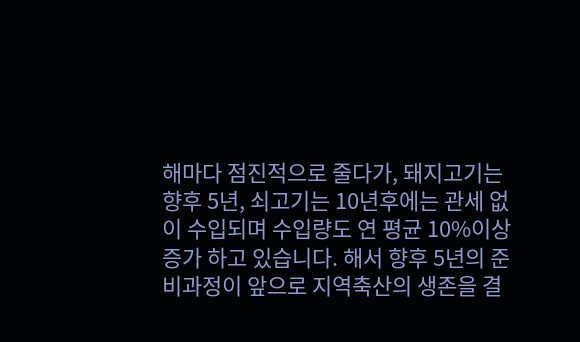해마다 점진적으로 줄다가, 돼지고기는 향후 5년, 쇠고기는 10년후에는 관세 없이 수입되며 수입량도 연 평균 10%이상 증가 하고 있습니다. 해서 향후 5년의 준비과정이 앞으로 지역축산의 생존을 결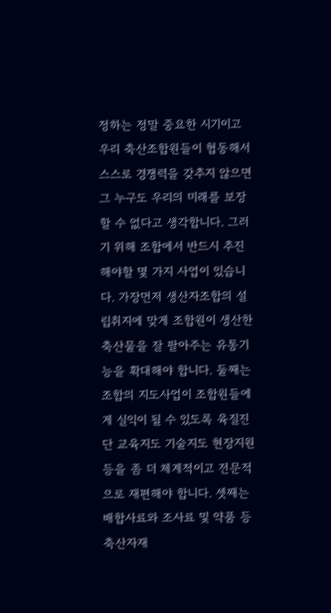정하는 정말 중요한 시기이고 우리 축산조합원들이 협동해서 스스로 경쟁력을 갖추지 않으면 그 누구도 우리의 미래를 보장할 수 없다고 생각합니다. 그러기 위해 조합에서 반드시 추진해야할 몇 가지 사업이 있습니다. 가장먼저 생산자조합의 설립취지에 맞게 조합원이 생산한 축산물을 잘 팔아주는 유통기능을 확대해야 합니다. 둘째는 조합의 지도사업이 조합원들에게 실익이 될 수 있도록 육질진단 교육지도 기술지도 현장지원 등을 좀 더 체계적이고 전문적으로 재편해야 합니다. 셋째는 배합사료와 조사료 및 약품 등 축산자재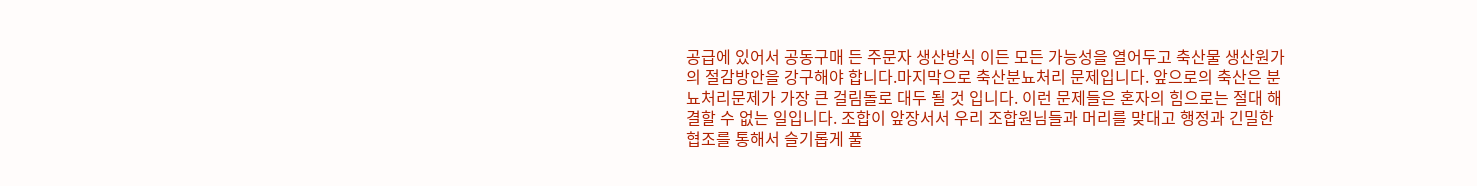공급에 있어서 공동구매 든 주문자 생산방식 이든 모든 가능성을 열어두고 축산물 생산원가의 절감방안을 강구해야 합니다.마지막으로 축산분뇨처리 문제입니다. 앞으로의 축산은 분뇨처리문제가 가장 큰 걸림돌로 대두 될 것 입니다. 이런 문제들은 혼자의 힘으로는 절대 해결할 수 없는 일입니다. 조합이 앞장서서 우리 조합원님들과 머리를 맞대고 행정과 긴밀한 협조를 통해서 슬기롭게 풀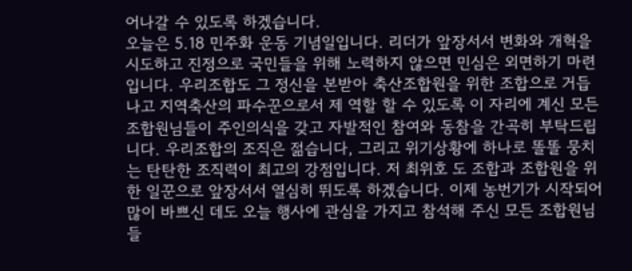어나갈 수 있도록 하겠습니다.
오늘은 5.18 민주화 운동 기념일입니다. 리더가 앞장서서 변화와 개혁을 시도하고 진정으로 국민들을 위해 노력하지 않으면 민심은 외면하기 마련입니다. 우리조합도 그 정신을 본받아 축산조합원을 위한 조합으로 거듭나고 지역축산의 파수꾼으로서 제 역할 할 수 있도록 이 자리에 계신 모든 조합원님들이 주인의식을 갖고 자발적인 참여와 동참을 간곡히 부탁드립니다. 우리조합의 조직은 젊습니다, 그리고 위기상황에 하나로 똘똘 뭉치는 탄탄한 조직력이 최고의 강점입니다. 저 최위호 도 조합과 조합원을 위한 일꾼으로 앞장서서 열심히 뛰도록 하겠습니다. 이제 농번기가 시작되어 많이 바쁘신 데도 오늘 행사에 관심을 가지고 참석해 주신 모든 조합원님들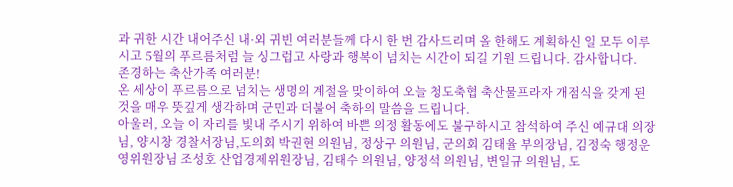과 귀한 시간 내어주신 내·외 귀빈 여러분들께 다시 한 번 감사드리며 올 한해도 계획하신 일 모두 이루시고 5월의 푸르름처럼 늘 싱그럽고 사랑과 행복이 넘치는 시간이 되길 기원 드립니다. 감사합니다.
존경하는 축산가족 여러분!
온 세상이 푸르름으로 넘치는 생명의 계절을 맞이하여 오늘 청도축협 축산물프라자 개점식을 갖게 된 것을 매우 뜻깊게 생각하며 군민과 더불어 축하의 말씀을 드립니다.
아울러, 오늘 이 자리를 빛내 주시기 위하여 바쁜 의정 활동에도 불구하시고 참석하여 주신 예규대 의장님, 양시창 경찰서장님,도의회 박권현 의원님, 정상구 의원님, 군의회 김태율 부의장님, 김정숙 행정운영위원장님 조성호 산업경제위원장님, 김태수 의원님, 양정석 의원님, 변일규 의원님, 도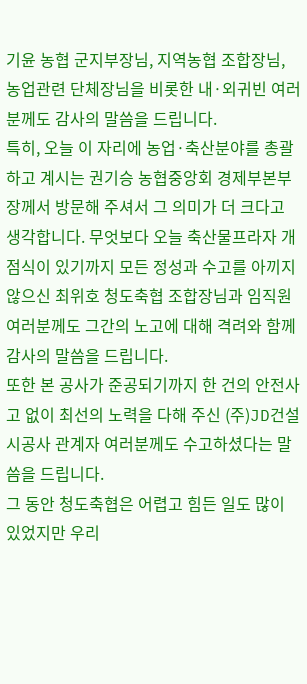기윤 농협 군지부장님, 지역농협 조합장님, 농업관련 단체장님을 비롯한 내·외귀빈 여러분께도 감사의 말씀을 드립니다.
특히, 오늘 이 자리에 농업·축산분야를 총괄하고 계시는 권기승 농협중앙회 경제부본부장께서 방문해 주셔서 그 의미가 더 크다고 생각합니다. 무엇보다 오늘 축산물프라자 개점식이 있기까지 모든 정성과 수고를 아끼지 않으신 최위호 청도축협 조합장님과 임직원 여러분께도 그간의 노고에 대해 격려와 함께 감사의 말씀을 드립니다.
또한 본 공사가 준공되기까지 한 건의 안전사고 없이 최선의 노력을 다해 주신 (주)JD건설 시공사 관계자 여러분께도 수고하셨다는 말씀을 드립니다.
그 동안 청도축협은 어렵고 힘든 일도 많이 있었지만 우리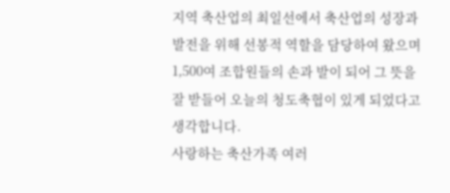지역 축산업의 최일선에서 축산업의 성장과 발전을 위해 선봉적 역할을 담당하여 왔으며 1,500여 조합원들의 손과 발이 되어 그 뜻을 잘 받들어 오늘의 청도축협이 있게 되었다고 생각합니다.
사랑하는 축산가족 여러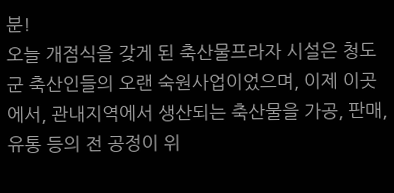분!
오늘 개점식을 갖게 된 축산물프라자 시설은 청도군 축산인들의 오랜 숙원사업이었으며, 이제 이곳에서, 관내지역에서 생산되는 축산물을 가공, 판매, 유통 등의 전 공정이 위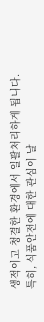생적이고 청결한 환경에서 일괄처리하게 됩니다.
특히, 식품안전에 대한 관심이 날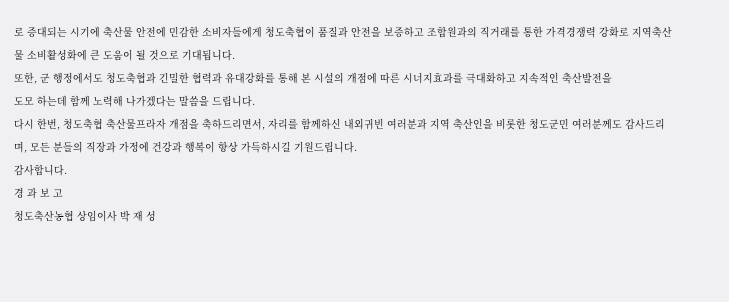로 증대되는 시기에 축산물 안전에 민감한 소비자들에게 청도축협이 품질과 안전을 보증하고 조합원과의 직거래를 통한 가격경쟁력 강화로 지역축산물 소비활성화에 큰 도움이 될 것으로 기대됩니다.
또한, 군 행정에서도 청도축협과 긴밀한 협력과 유대강화를 통해 본 시설의 개점에 따른 시너지효과를 극대화하고 지속적인 축산발전을
도모 하는데 함께 노력해 나가겠다는 말씀을 드립니다.
다시 한번, 청도축협 축산물프라자 개점을 축하드리면서, 자리를 함께하신 내외귀빈 여러분과 지역 축산인을 비롯한 청도군민 여러분께도 감사드리며, 모든 분들의 직장과 가정에 건강과 행복이 항상 가득하시길 기원드립니다.
감사합니다.
경 과 보 고
청도축산농협 상임이사 박 재 성